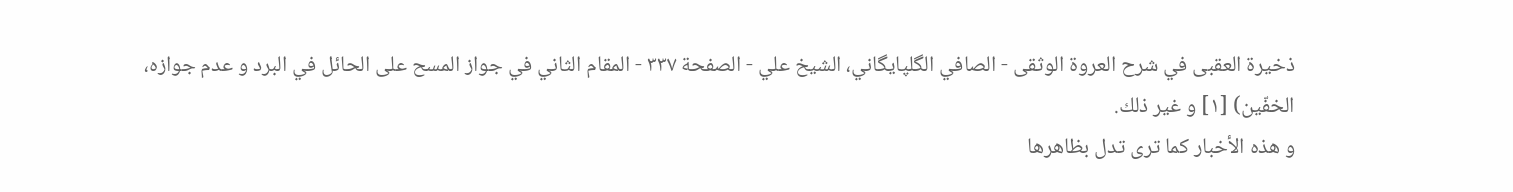ذخيرة العقبى في شرح العروة الوثقى - الصافي الگلپايگاني، الشيخ علي - الصفحة ٣٣٧ - المقام الثاني في جواز المسح على الحائل في البرد و عدم جوازه،
الخفّين) [١] و غير ذلك.
و هذه الأخبار كما ترى تدل بظاهرها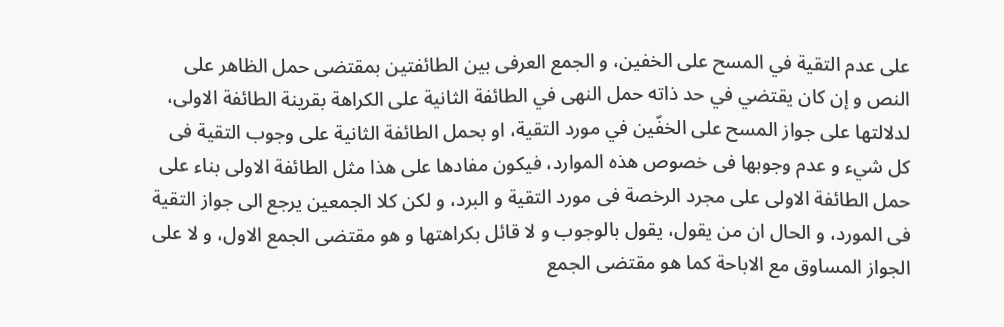على عدم التقية في المسح على الخفين، و الجمع العرفى بين الطائفتين بمقتضى حمل الظاهر على النص و إن كان يقتضي في حد ذاته حمل النهى في الطائفة الثانية على الكراهة بقرينة الطائفة الاولى، لدلالتها على جواز المسح على الخفّين في مورد التقية، او بحمل الطائفة الثانية على وجوب التقية فى كل شيء و عدم وجوبها فى خصوص هذه الموارد، فيكون مفادها على هذا مثل الطائفة الاولى بناء على حمل الطائفة الاولى على مجرد الرخصة فى مورد التقية و البرد، و لكن كلا الجمعين يرجع الى جواز التقية فى المورد، و الحال ان من يقول، يقول بالوجوب و لا قائل بكراهتها و هو مقتضى الجمع الاول، و لا على الجواز المساوق مع الاباحة كما هو مقتضى الجمع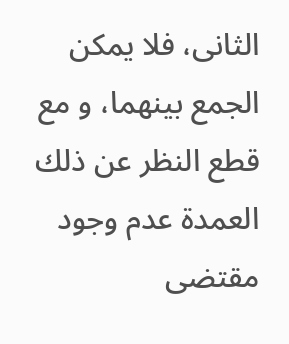الثانى، فلا يمكن الجمع بينهما، و مع قطع النظر عن ذلك العمدة عدم وجود مقتضى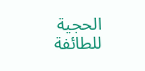الحجية للطائفة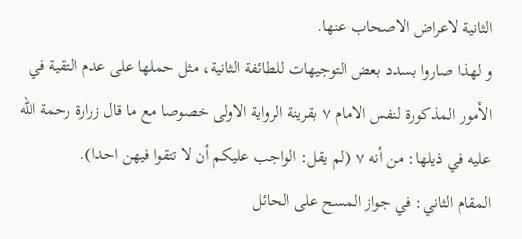الثانية لاعراض الاصحاب عنها.
و لهذا صاروا بسدد بعض التوجيهات للطائفة الثانية، مثل حملها على عدم التقية في الأمور المذكورة لنفس الامام ٧ بقرينة الرواية الاولى خصوصا مع ما قال زرارة رحمة اللّه عليه في ذيلها: من أنه ٧ (لم يقل: الواجب عليكم أن لا تتقوا فيهن احدا).
المقام الثاني: في جواز المسح على الحائل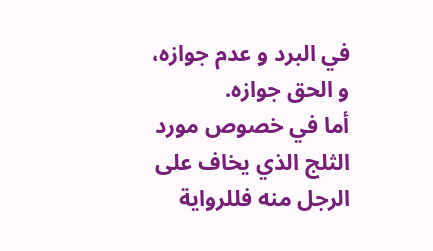في البرد و عدم جوازه،
و الحق جوازه.
أما في خصوص مورد الثلج الذي يخاف على الرجل منه فللرواية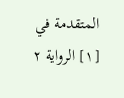المتقدمة في
[١] الرواية ٢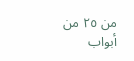من ٢٥ من أبواب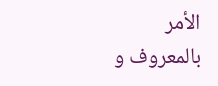الأمر بالمعروف و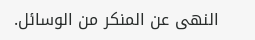النهى عن المنكر من الوسائل.